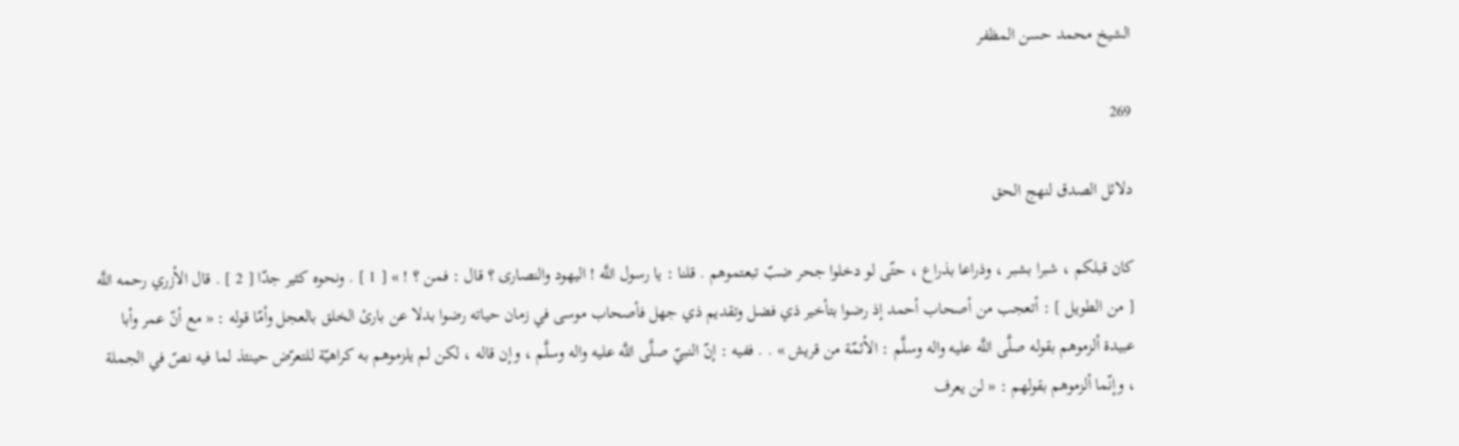الشيخ محمد حسن المظفر

269

دلائل الصدق لنهج الحق

كان قبلكم ، شبرا بشبر ، وذراعا بذراع ، حتّى لو دخلوا جحر ضبّ تبعتموهم . قلنا : يا رسول اللَّه ! اليهود والنصارى ؟ قال : فمن ؟ ! » [ 1 ] . ونحوه كثير جدّا [ 2 ] . قال الأزري رحمه اللَّه [ من الطويل ] : أتعجب من أصحاب أحمد إذ رضوا بتأخير ذي فضل وتقديم ذي جهل فأصحاب موسى في زمان حياته رضوا بدلا عن بارئ الخلق بالعجل وأمّا قوله : « مع أنّ عمر وأبا عبيدة ألزموهم بقوله صلَّى اللَّه عليه واله وسلَّم : الأئمّة من قريش » . . ففيه : إنّ النبيّ صلَّى اللَّه عليه واله وسلَّم ، وإن قاله ، لكن لم يلزموهم به كراهيّة للتعرّض حينئذ لما فيه نصّ في الجملة ، وإنّما ألزموهم بقولهم : « لن يعرف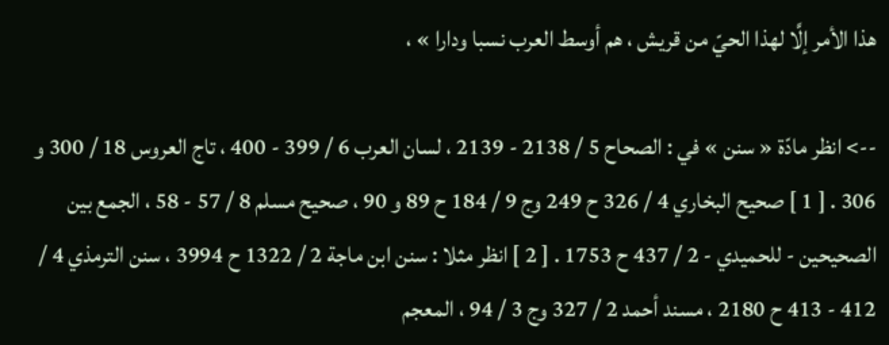هذا الأمر إلَّا لهذا الحيّ من قريش ، هم أوسط العرب نسبا ودارا » ،

--> انظر مادّة « سنن » في : الصحاح 5 / 2138 - 2139 ، لسان العرب 6 / 399 - 400 ، تاج العروس 18 / 300 و 306 . [ 1 ] صحيح البخاري 4 / 326 ح 249 وج 9 / 184 ح 89 و 90 ، صحيح مسلم 8 / 57 - 58 ، الجمع بين الصحيحين - للحميدي - 2 / 437 ح 1753 . [ 2 ] انظر مثلا : سنن ابن ماجة 2 / 1322 ح 3994 ، سنن الترمذي 4 / 412 - 413 ح 2180 ، مسند أحمد 2 / 327 وج 3 / 94 ، المعجم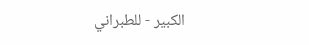الكبير - للطبراني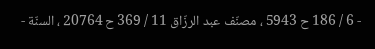- 6 / 186 ح 5943 ، مصنّف عبد الرزّاق 11 / 369 ح 20764 ، السنّة -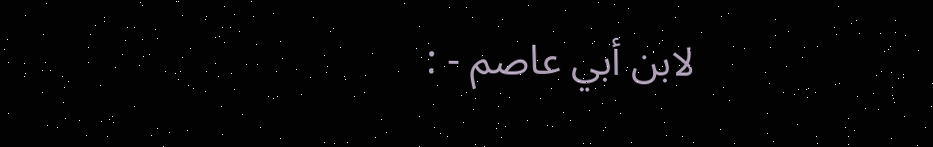لابن أبي عاصم - :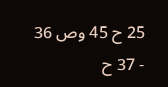25 ح 45 وص 36 - 37 ح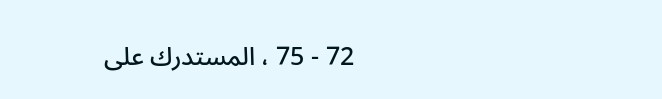72 - 75 ، المستدرك على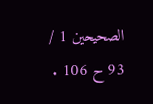الصحيحين 1 / 93 ح 106 .